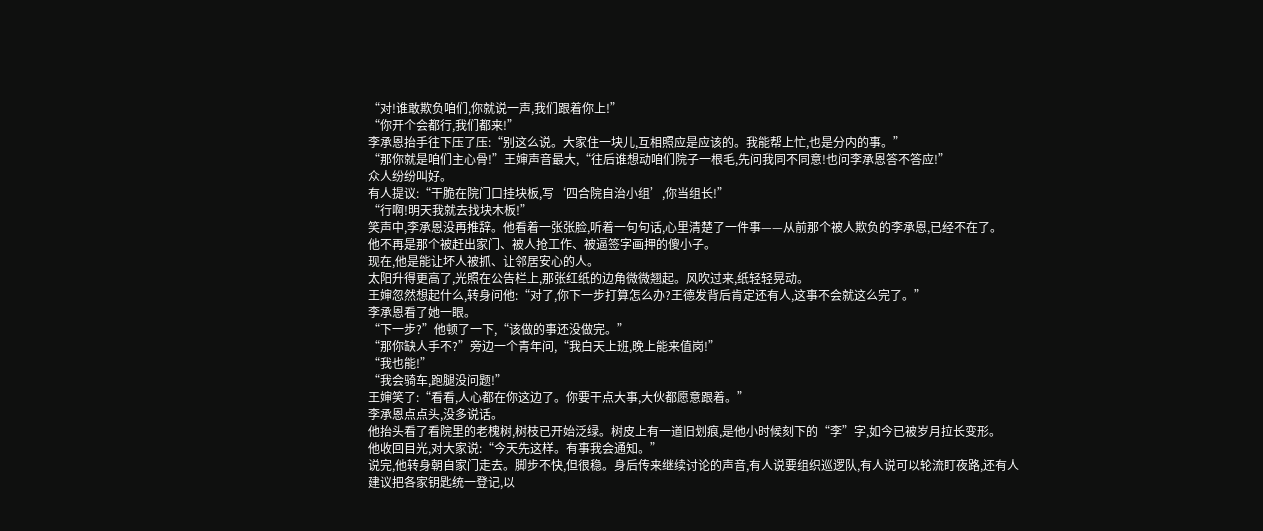“对!谁敢欺负咱们,你就说一声,我们跟着你上!”
“你开个会都行,我们都来!”
李承恩抬手往下压了压:“别这么说。大家住一块儿,互相照应是应该的。我能帮上忙,也是分内的事。”
“那你就是咱们主心骨!”王婶声音最大,“往后谁想动咱们院子一根毛,先问我同不同意!也问李承恩答不答应!”
众人纷纷叫好。
有人提议:“干脆在院门口挂块板,写‘四合院自治小组’,你当组长!”
“行啊!明天我就去找块木板!”
笑声中,李承恩没再推辞。他看着一张张脸,听着一句句话,心里清楚了一件事——从前那个被人欺负的李承恩,已经不在了。
他不再是那个被赶出家门、被人抢工作、被逼签字画押的傻小子。
现在,他是能让坏人被抓、让邻居安心的人。
太阳升得更高了,光照在公告栏上,那张红纸的边角微微翘起。风吹过来,纸轻轻晃动。
王婶忽然想起什么,转身问他:“对了,你下一步打算怎么办?王德发背后肯定还有人,这事不会就这么完了。”
李承恩看了她一眼。
“下一步?”他顿了一下,“该做的事还没做完。”
“那你缺人手不?”旁边一个青年问,“我白天上班,晚上能来值岗!”
“我也能!”
“我会骑车,跑腿没问题!”
王婶笑了:“看看,人心都在你这边了。你要干点大事,大伙都愿意跟着。”
李承恩点点头,没多说话。
他抬头看了看院里的老槐树,树枝已开始泛绿。树皮上有一道旧划痕,是他小时候刻下的“李”字,如今已被岁月拉长变形。
他收回目光,对大家说:“今天先这样。有事我会通知。”
说完,他转身朝自家门走去。脚步不快,但很稳。身后传来继续讨论的声音,有人说要组织巡逻队,有人说可以轮流盯夜路,还有人建议把各家钥匙统一登记,以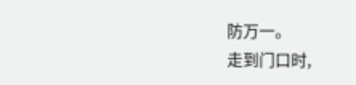防万一。
走到门口时,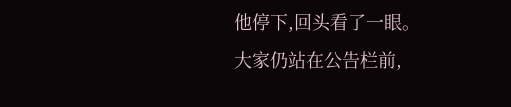他停下,回头看了一眼。
大家仍站在公告栏前,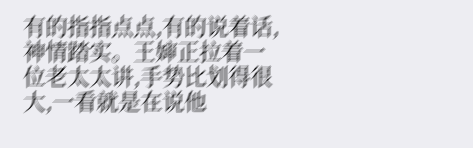有的指指点点,有的说着话,神情踏实。王婶正拉着一位老太太讲,手势比划得很大,一看就是在说他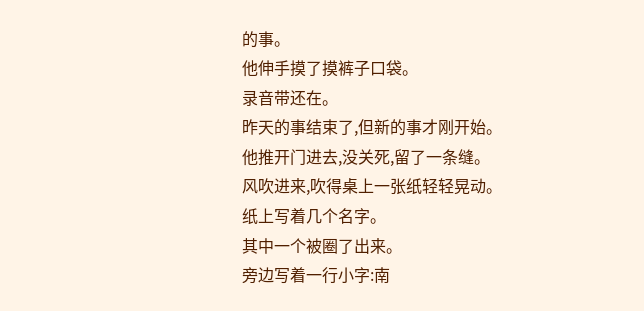的事。
他伸手摸了摸裤子口袋。
录音带还在。
昨天的事结束了,但新的事才刚开始。
他推开门进去,没关死,留了一条缝。
风吹进来,吹得桌上一张纸轻轻晃动。
纸上写着几个名字。
其中一个被圈了出来。
旁边写着一行小字:南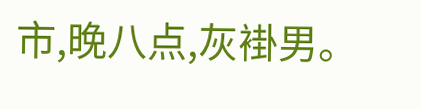市,晚八点,灰褂男。